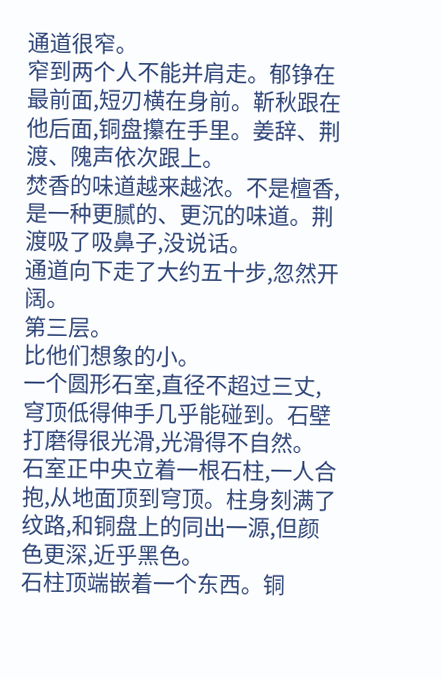通道很窄。
窄到两个人不能并肩走。郁铮在最前面,短刃横在身前。靳秋跟在他后面,铜盘攥在手里。姜辞、荆渡、隗声依次跟上。
焚香的味道越来越浓。不是檀香,是一种更腻的、更沉的味道。荆渡吸了吸鼻子,没说话。
通道向下走了大约五十步,忽然开阔。
第三层。
比他们想象的小。
一个圆形石室,直径不超过三丈,穹顶低得伸手几乎能碰到。石壁打磨得很光滑,光滑得不自然。
石室正中央立着一根石柱,一人合抱,从地面顶到穹顶。柱身刻满了纹路,和铜盘上的同出一源,但颜色更深,近乎黑色。
石柱顶端嵌着一个东西。铜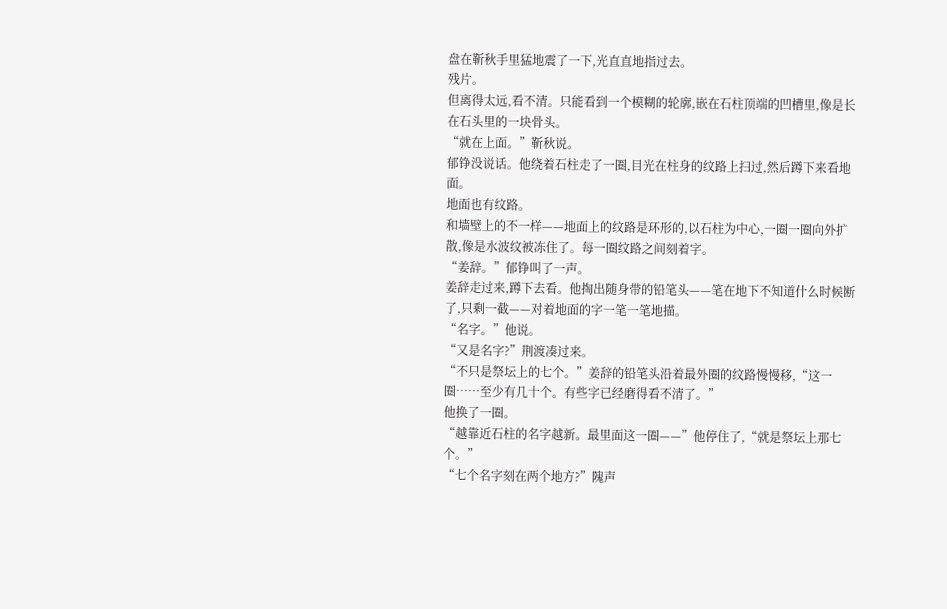盘在靳秋手里猛地震了一下,光直直地指过去。
残片。
但离得太远,看不清。只能看到一个模糊的轮廓,嵌在石柱顶端的凹槽里,像是长在石头里的一块骨头。
“就在上面。”靳秋说。
郁铮没说话。他绕着石柱走了一圈,目光在柱身的纹路上扫过,然后蹲下来看地面。
地面也有纹路。
和墙壁上的不一样——地面上的纹路是环形的,以石柱为中心,一圈一圈向外扩散,像是水波纹被冻住了。每一圈纹路之间刻着字。
“姜辞。”郁铮叫了一声。
姜辞走过来,蹲下去看。他掏出随身带的铅笔头——笔在地下不知道什么时候断了,只剩一截——对着地面的字一笔一笔地描。
“名字。”他说。
“又是名字?”荆渡凑过来。
“不只是祭坛上的七个。”姜辞的铅笔头沿着最外圈的纹路慢慢移,“这一圈……至少有几十个。有些字已经磨得看不清了。”
他换了一圈。
“越靠近石柱的名字越新。最里面这一圈——”他停住了,“就是祭坛上那七个。”
“七个名字刻在两个地方?”隗声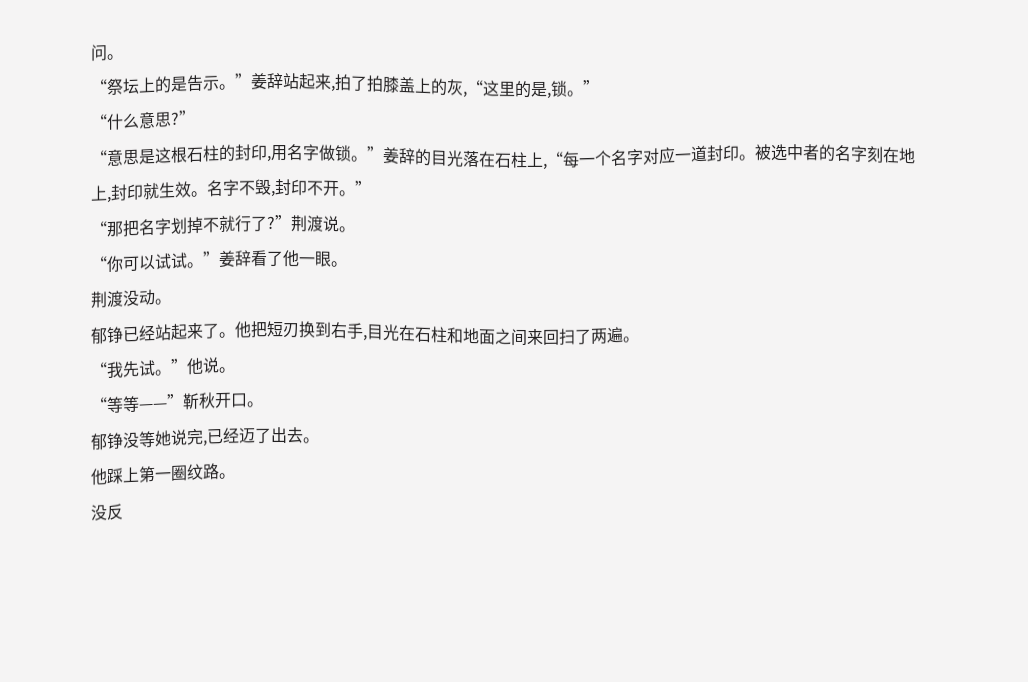问。
“祭坛上的是告示。”姜辞站起来,拍了拍膝盖上的灰,“这里的是,锁。”
“什么意思?”
“意思是这根石柱的封印,用名字做锁。”姜辞的目光落在石柱上,“每一个名字对应一道封印。被选中者的名字刻在地上,封印就生效。名字不毁,封印不开。”
“那把名字划掉不就行了?”荆渡说。
“你可以试试。”姜辞看了他一眼。
荆渡没动。
郁铮已经站起来了。他把短刃换到右手,目光在石柱和地面之间来回扫了两遍。
“我先试。”他说。
“等等——”靳秋开口。
郁铮没等她说完,已经迈了出去。
他踩上第一圈纹路。
没反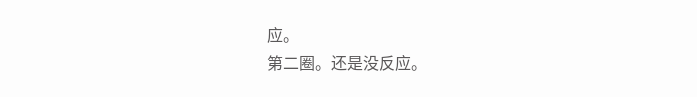应。
第二圈。还是没反应。